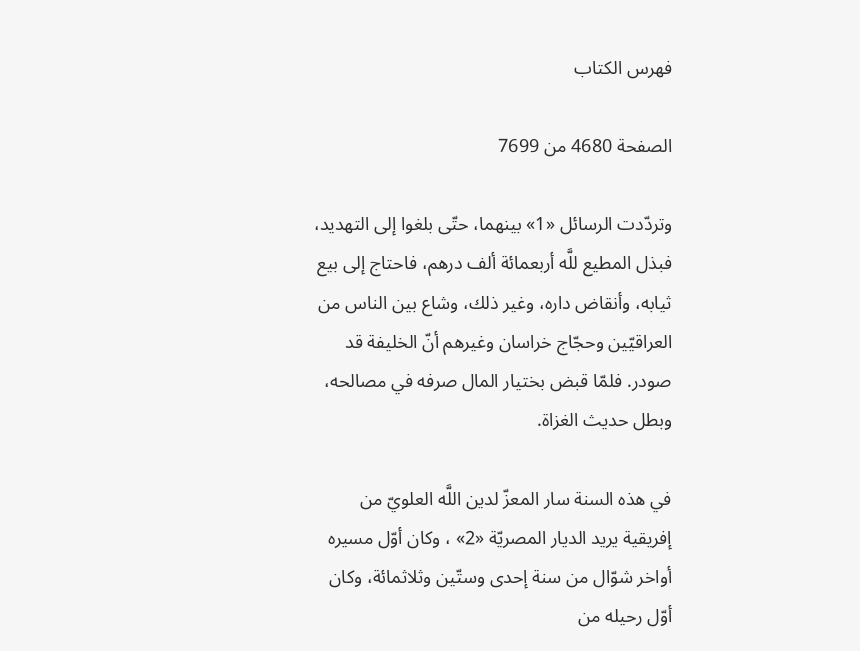فهرس الكتاب

الصفحة 4680 من 7699

وتردّدت الرسائل «1» بينهما، حتّى بلغوا إلى التهديد، فبذل المطيع للَّه أربعمائة ألف درهم، فاحتاج إلى بيع ثيابه، وأنقاض داره، وغير ذلك، وشاع بين الناس من العراقيّين وحجّاج خراسان وغيرهم أنّ الخليفة قد صودر. فلمّا قبض بختيار المال صرفه في مصالحه، وبطل حديث الغزاة.

في هذه السنة سار المعزّ لدين اللَّه العلويّ من إفريقية يريد الديار المصريّة «2» ، وكان أوّل مسيره أواخر شوّال من سنة إحدى وستّين وثلاثمائة، وكان أوّل رحيله من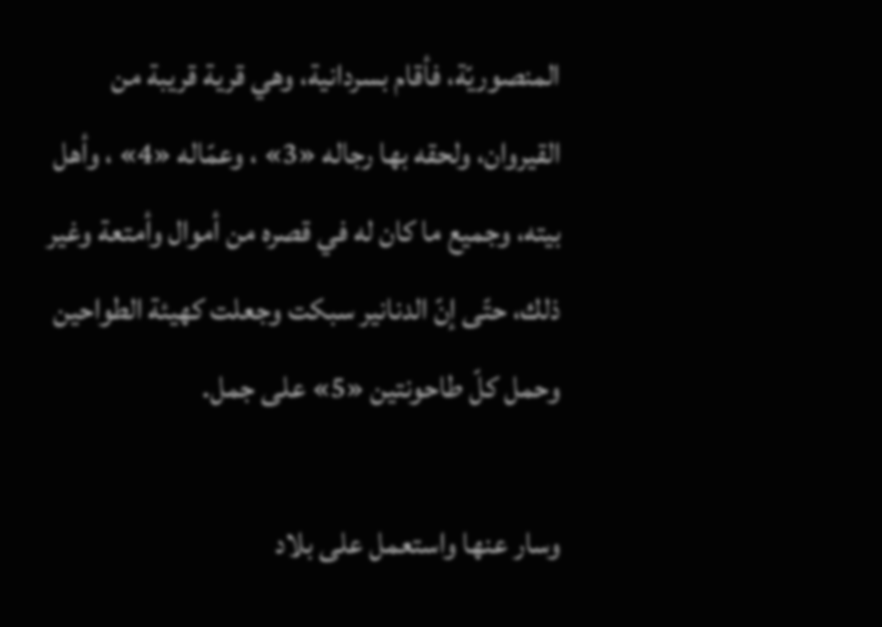المنصوريّة، فأقام بسردانية، وهي قرية قريبة من القيروان، ولحقه بها رجاله «3» ، وعمّاله «4» ، وأهل بيته، وجميع ما كان له في قصره من أموال وأمتعة وغير ذلك، حتّى إنّ الدنانير سبكت وجعلت كهيئة الطواحين وحمل كلّ طاحونتين «5» على جمل.

وسار عنها واستعمل على بلاد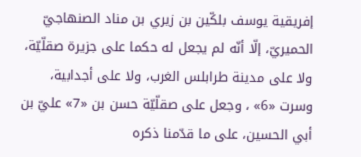إفريقية يوسف بلكّين بن زيري بن مناد الصنهاجيّ الحميريّ، إلّا أنّه لم يجعل له حكما على جزيرة صقلّيّة، ولا على مدينة طرابلس الغرب، ولا على أجدابية، وسرت «6» ، وجعل على صقلّيّة حسن بن «7» عليّ بن أبي الحسين، على ما قدّمنا ذكره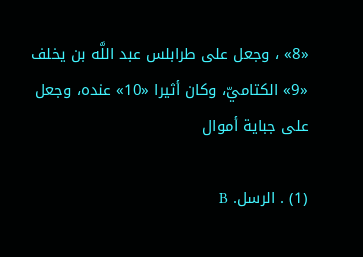«8» ، وجعل على طرابلس عبد اللَّه بن يخلف «9» الكتاميّ، وكان أثيرا «10» عنده، وجعل على جباية أموال

(1) . الرسل. B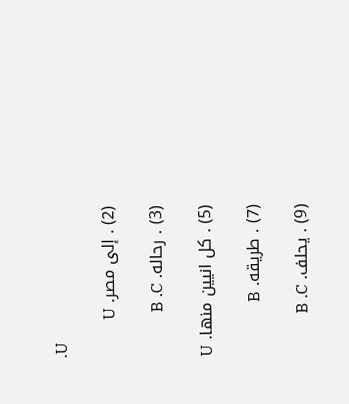.U

(2) . إلى مصر. U

(3) . رحاله. B .C

(5) . كل انيين منها. U

(7) . طريقه. B

(9) . يحلف. B .C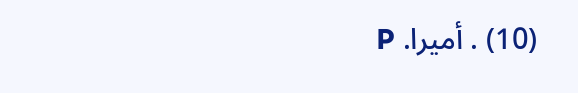(10) . أميرا. P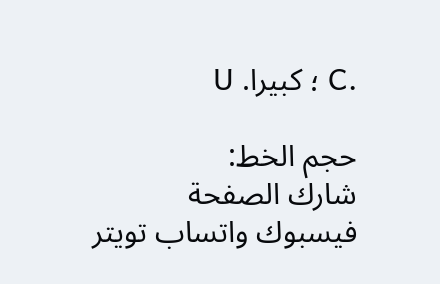.C ؛ كبيرا. U

حجم الخط:
شارك الصفحة
فيسبوك واتساب تويتر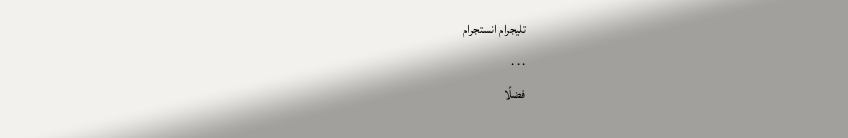تليجرام انستجرام
. . .
فضلًا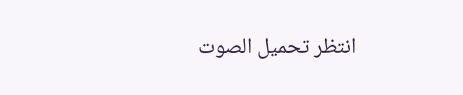انتظر تحميل الصوت